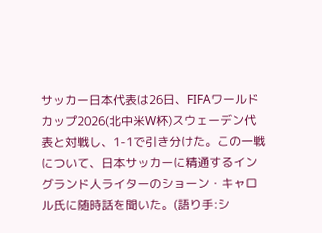サッカー日本代表は26日、FIFAワールドカップ2026(北中米W杯)スウェーデン代表と対戦し、1-1で引き分けた。この一戦について、日本サッカーに精通するイングランド人ライターのショーン・キャロル氏に随時話を聞いた。(語り手:シ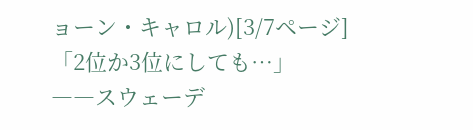ョーン・キャロル)[3/7ページ]
「2位か3位にしても…」
――スウェーデ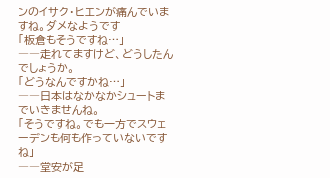ンのイサク・ヒエンが痛んでいますね。ダメなようです
「板倉もそうですね…」
――走れてますけど、どうしたんでしょうか。
「どうなんですかね…」
――日本はなかなかシュートまでいきませんね。
「そうですね。でも一方でスウェーデンも何も作っていないですね」
――堂安が足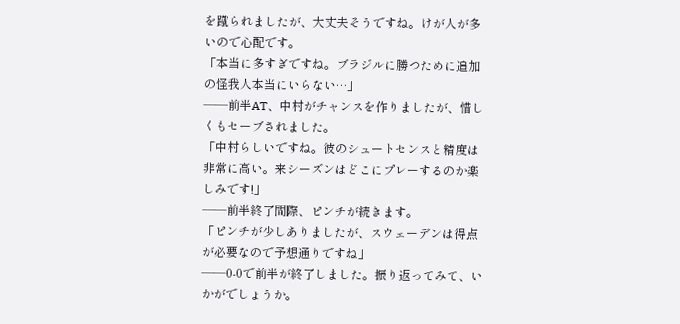を蹴られましたが、大丈夫そうですね。けが人が多いので心配です。
「本当に多すぎですね。ブラジルに勝つために追加の怪我人本当にいらない…」
――前半AT、中村がチャンスを作りましたが、惜しくもセーブされました。
「中村らしいですね。彼のシュートセンスと精度は非常に高い。来シーズンはどこにプレーするのか楽しみです!」
――前半終了間際、ピンチが続きます。
「ピンチが少しありましたが、スウェーデンは得点が必要なので予想通りですね」
――0-0で前半が終了しました。振り返ってみて、いかがでしょうか。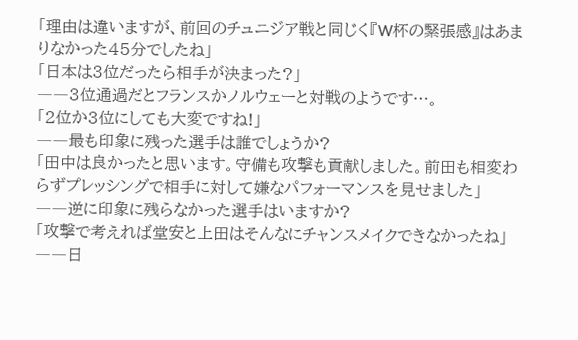「理由は違いますが、前回のチュニジア戦と同じく『W杯の緊張感』はあまりなかった45分でしたね」
「日本は3位だったら相手が決まった?」
――3位通過だとフランスかノルウェーと対戦のようです…。
「2位か3位にしても大変ですね!」
――最も印象に残った選手は誰でしょうか?
「田中は良かったと思います。守備も攻撃も貢献しました。前田も相変わらずプレッシングで相手に対して嫌なパフォーマンスを見せました」
――逆に印象に残らなかった選手はいますか?
「攻撃で考えれば堂安と上田はそんなにチャンスメイクできなかったね」
――日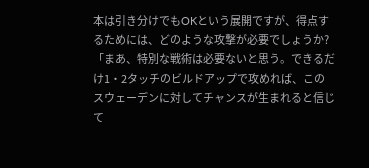本は引き分けでもOKという展開ですが、得点するためには、どのような攻撃が必要でしょうか?
「まあ、特別な戦術は必要ないと思う。できるだけ1・2タッチのビルドアップで攻めれば、このスウェーデンに対してチャンスが生まれると信じて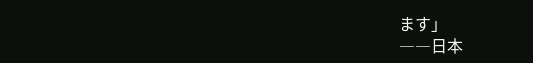ます」
――日本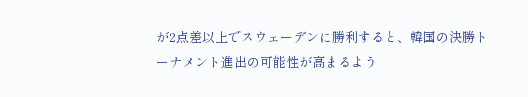が2点差以上でスウェーデンに勝利すると、韓国の決勝トーナメント進出の可能性が高まるよう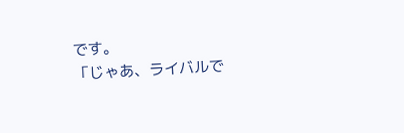です。
「じゃあ、ライバルで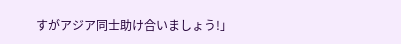すがアジア同士助け合いましょう!」